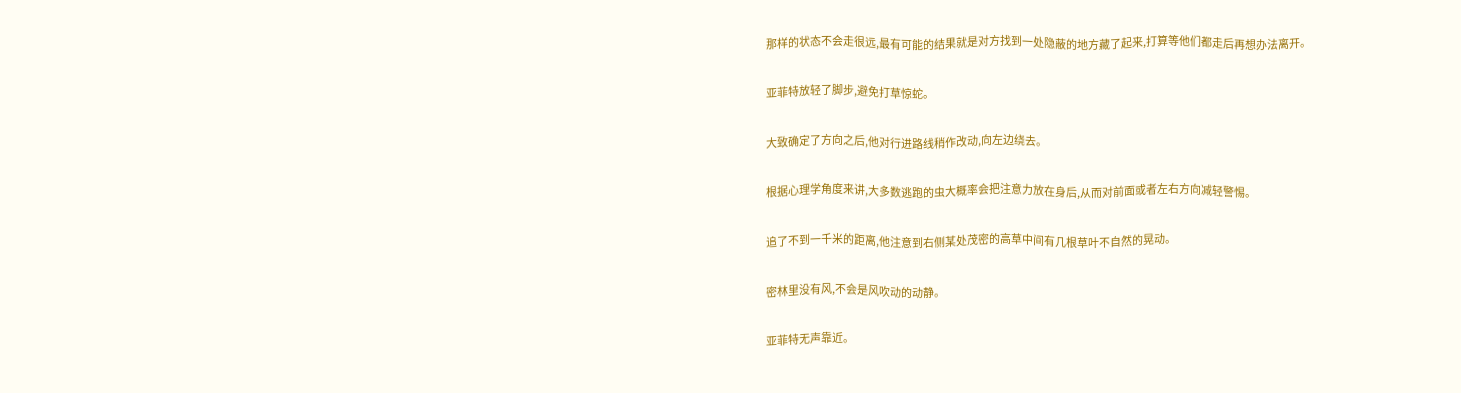那样的状态不会走很远,最有可能的结果就是对方找到一处隐蔽的地方藏了起来,打算等他们都走后再想办法离开。

亚菲特放轻了脚步,避免打草惊蛇。

大致确定了方向之后,他对行进路线稍作改动,向左边绕去。

根据心理学角度来讲,大多数逃跑的虫大概率会把注意力放在身后,从而对前面或者左右方向减轻警惕。

追了不到一千米的距离,他注意到右侧某处茂密的高草中间有几根草叶不自然的晃动。

密林里没有风,不会是风吹动的动静。

亚菲特无声靠近。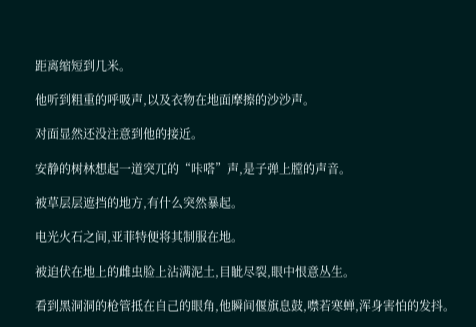距离缩短到几米。

他听到粗重的呼吸声,以及衣物在地面摩擦的沙沙声。

对面显然还没注意到他的接近。

安静的树林想起一道突兀的“咔嗒”声,是子弹上膛的声音。

被草层层遮挡的地方,有什么突然暴起。

电光火石之间,亚菲特便将其制服在地。

被迫伏在地上的雌虫脸上沾满泥土,目眦尽裂,眼中恨意丛生。

看到黑洞洞的枪管抵在自己的眼角,他瞬间偃旗息鼓,噤若寒蝉,浑身害怕的发抖。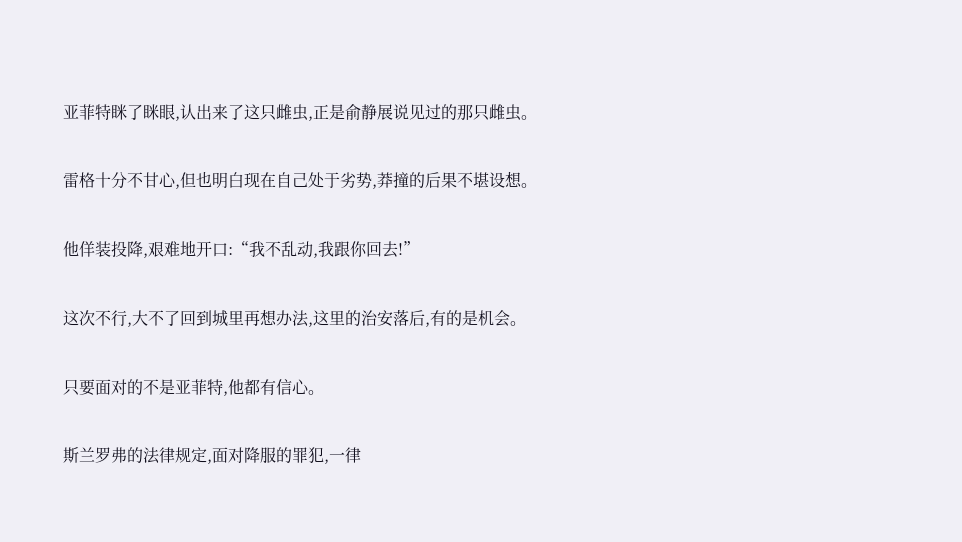亚菲特眯了眯眼,认出来了这只雌虫,正是俞静展说见过的那只雌虫。

雷格十分不甘心,但也明白现在自己处于劣势,莽撞的后果不堪设想。

他佯装投降,艰难地开口:“我不乱动,我跟你回去!”

这次不行,大不了回到城里再想办法,这里的治安落后,有的是机会。

只要面对的不是亚菲特,他都有信心。

斯兰罗弗的法律规定,面对降服的罪犯,一律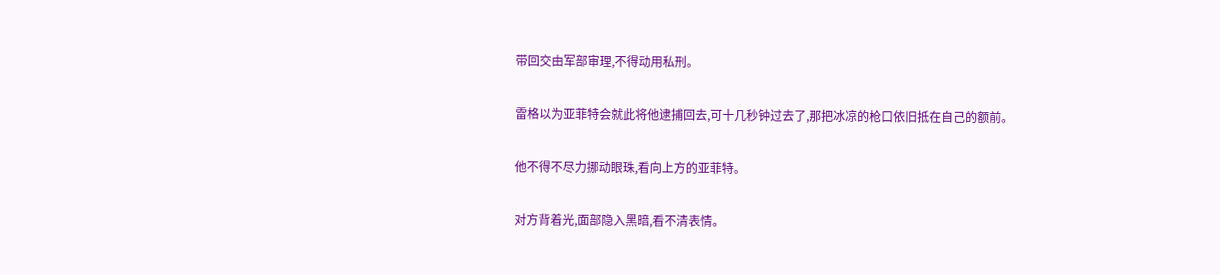带回交由军部审理,不得动用私刑。

雷格以为亚菲特会就此将他逮捕回去,可十几秒钟过去了,那把冰凉的枪口依旧抵在自己的额前。

他不得不尽力挪动眼珠,看向上方的亚菲特。

对方背着光,面部隐入黑暗,看不清表情。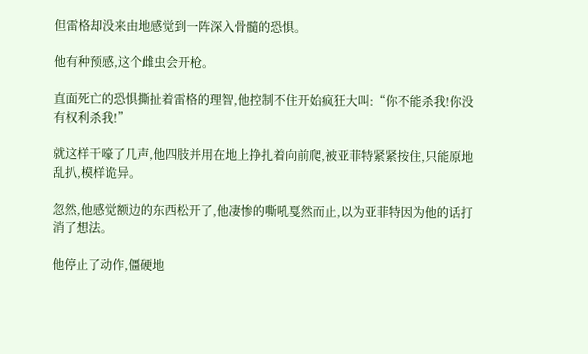但雷格却没来由地感觉到一阵深入骨髓的恐惧。

他有种预感,这个雌虫会开枪。

直面死亡的恐惧撕扯着雷格的理智,他控制不住开始疯狂大叫:“你不能杀我!你没有权利杀我!”

就这样干嚎了几声,他四肢并用在地上挣扎着向前爬,被亚菲特紧紧按住,只能原地乱扒,模样诡异。

忽然,他感觉额边的东西松开了,他凄惨的嘶吼戛然而止,以为亚菲特因为他的话打消了想法。

他停止了动作,僵硬地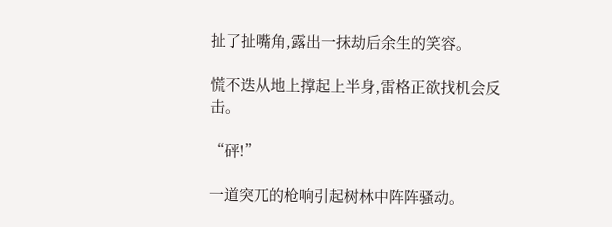扯了扯嘴角,露出一抹劫后余生的笑容。

慌不迭从地上撑起上半身,雷格正欲找机会反击。

“砰!”

一道突兀的枪响引起树林中阵阵骚动。